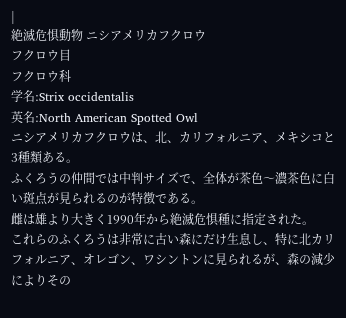|
絶滅危惧動物 ニシアメリカフクロウ
フクロウ目
フクロウ科
学名:Strix occidentalis
英名:North American Spotted Owl
ニシアメリカフクロウは、北、カリフォルニア、メキシコと3種類ある。
ふくろうの仲間では中判サイズで、全体が茶色〜濃茶色に白い斑点が見られるのが特徴である。
雌は雄より大きく1990年から絶滅危惧種に指定された。
これらのふくろうは非常に古い森にだけ生息し、特に北カリフォルニア、オレゴン、ワシントンに見られるが、森の減少によりその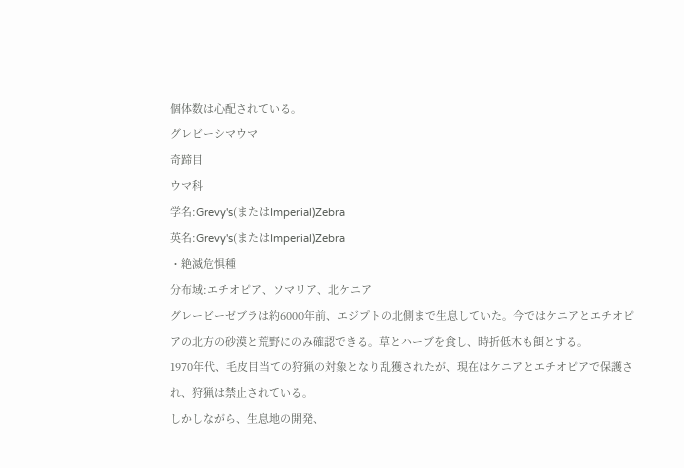個体数は心配されている。
グレビーシマウマ
奇蹄目
ウマ科
学名:Grevy's(またはImperial)Zebra
英名:Grevy's(またはImperial)Zebra
・絶滅危惧種
分布域:エチオピア、ソマリア、北ケニア
グレービーゼブラは約6000年前、エジプトの北側まで生息していた。今ではケニアとエチオピアの北方の砂漠と荒野にのみ確認できる。草とハーブを食し、時折低木も餌とする。
1970年代、毛皮目当ての狩猟の対象となり乱獲されたが、現在はケニアとエチオピアで保護され、狩猟は禁止されている。
しかしながら、生息地の開発、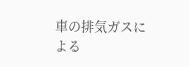車の排気ガスによる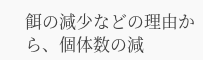餌の減少などの理由から、個体数の減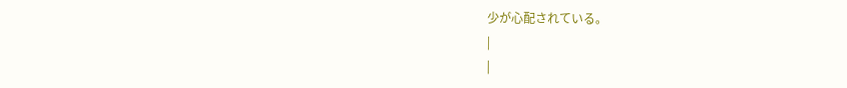少が心配されている。
|
|